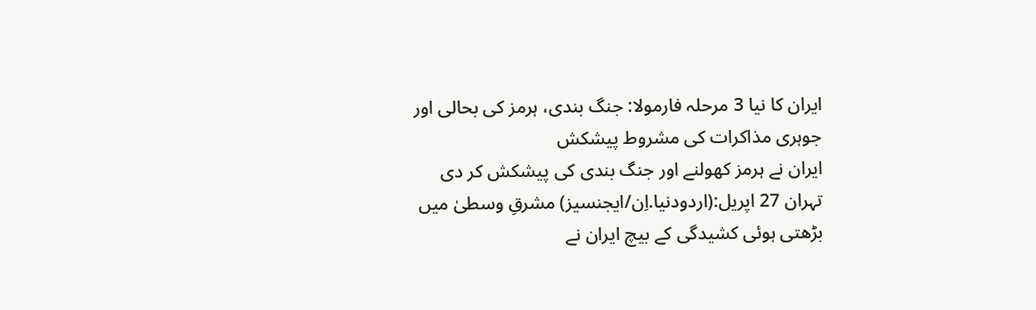ایران کا نیا 3 مرحلہ فارمولا: جنگ بندی، ہرمز کی بحالی اور جوہری مذاکرات کی مشروط پیشکش
ایران نے ہرمز کھولنے اور جنگ بندی کی پیشکش کر دی
تہران 27 اپریل:(اردودنیا.اِن/ایجنسیز) مشرقِ وسطیٰ میں بڑھتی ہوئی کشیدگی کے بیچ ایران نے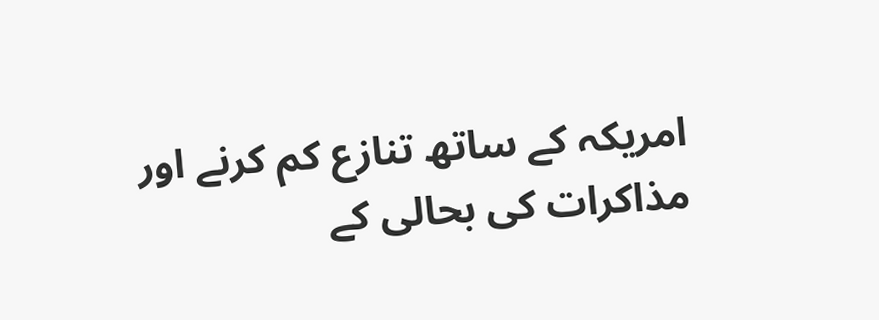امریکہ کے ساتھ تنازع کم کرنے اور مذاکرات کی بحالی کے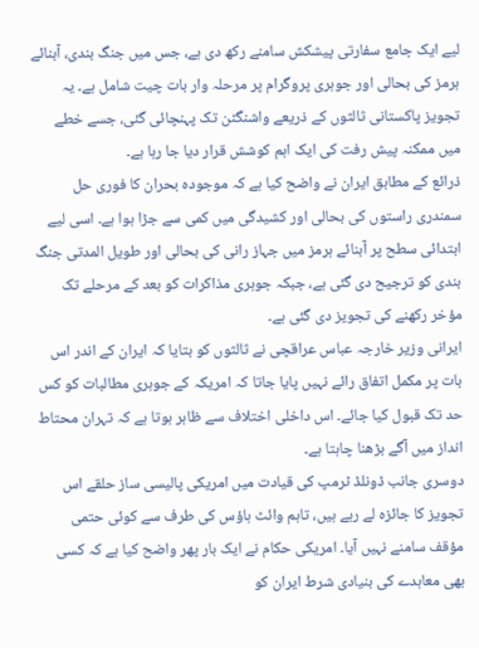لیے ایک جامع سفارتی پیشکش سامنے رکھ دی ہے، جس میں جنگ بندی، آبنائے ہرمز کی بحالی اور جوہری پروگرام پر مرحلہ وار بات چیت شامل ہے۔ یہ تجویز پاکستانی ثالثوں کے ذریعے واشنگٹن تک پہنچائی گئی، جسے خطے میں ممکنہ پیش رفت کی ایک اہم کوشش قرار دیا جا رہا ہے۔
ذرائع کے مطابق ایران نے واضح کیا ہے کہ موجودہ بحران کا فوری حل سمندری راستوں کی بحالی اور کشیدگی میں کمی سے جڑا ہوا ہے۔ اسی لیے ابتدائی سطح پر آبنائے ہرمز میں جہاز رانی کی بحالی اور طویل المدتی جنگ بندی کو ترجیح دی گئی ہے، جبکہ جوہری مذاکرات کو بعد کے مرحلے تک مؤخر رکھنے کی تجویز دی گئی ہے۔
ایرانی وزیر خارجہ عباس عراقچی نے ثالثوں کو بتایا کہ ایران کے اندر اس بات پر مکمل اتفاق رائے نہیں پایا جاتا کہ امریکہ کے جوہری مطالبات کو کس حد تک قبول کیا جائے۔ اس داخلی اختلاف سے ظاہر ہوتا ہے کہ تہران محتاط انداز میں آگے بڑھنا چاہتا ہے۔
دوسری جانب ڈونلڈ ٹرمپ کی قیادت میں امریکی پالیسی ساز حلقے اس تجویز کا جائزہ لے رہے ہیں، تاہم وائٹ ہاؤس کی طرف سے کوئی حتمی مؤقف سامنے نہیں آیا۔ امریکی حکام نے ایک بار پھر واضح کیا ہے کہ کسی بھی معاہدے کی بنیادی شرط ایران کو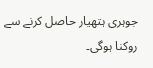جوہری ہتھیار حاصل کرنے سے روکنا ہوگی۔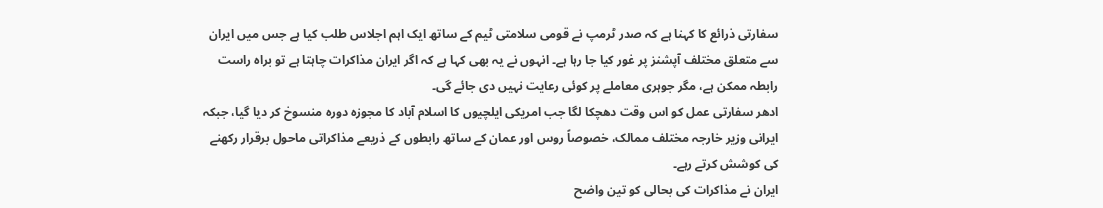سفارتی ذرائع کا کہنا ہے کہ صدر ٹرمپ نے قومی سلامتی ٹیم کے ساتھ ایک اہم اجلاس طلب کیا ہے جس میں ایران سے متعلق مختلف آپشنز پر غور کیا جا رہا ہے۔ انہوں نے یہ بھی کہا ہے کہ اگر ایران مذاکرات چاہتا ہے تو براہ راست رابطہ ممکن ہے، مگر جوہری معاملے پر کوئی رعایت نہیں دی جائے گی۔
ادھر سفارتی عمل کو اس وقت دھچکا لگا جب امریکی ایلچیوں کا اسلام آباد کا مجوزہ دورہ منسوخ کر دیا گیا، جبکہ ایرانی وزیر خارجہ مختلف ممالک، خصوصاً روس اور عمان کے ساتھ رابطوں کے ذریعے مذاکراتی ماحول برقرار رکھنے کی کوشش کرتے رہے۔
ایران نے مذاکرات کی بحالی کو تین واضح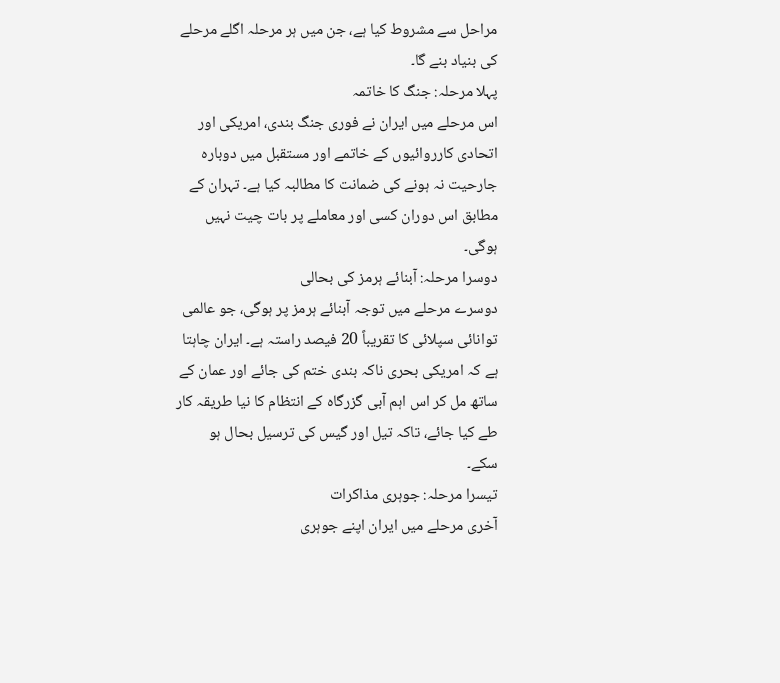مراحل سے مشروط کیا ہے، جن میں ہر مرحلہ اگلے مرحلے کی بنیاد بنے گا۔
پہلا مرحلہ: جنگ کا خاتمہ
اس مرحلے میں ایران نے فوری جنگ بندی، امریکی اور اتحادی کارروائیوں کے خاتمے اور مستقبل میں دوبارہ جارحیت نہ ہونے کی ضمانت کا مطالبہ کیا ہے۔ تہران کے مطابق اس دوران کسی اور معاملے پر بات چیت نہیں ہوگی۔
دوسرا مرحلہ: آبنائے ہرمز کی بحالی
دوسرے مرحلے میں توجہ آبنائے ہرمز پر ہوگی، جو عالمی توانائی سپلائی کا تقریباً 20 فیصد راستہ ہے۔ ایران چاہتا ہے کہ امریکی بحری ناکہ بندی ختم کی جائے اور عمان کے ساتھ مل کر اس اہم آبی گزرگاہ کے انتظام کا نیا طریقہ کار طے کیا جائے، تاکہ تیل اور گیس کی ترسیل بحال ہو سکے۔
تیسرا مرحلہ: جوہری مذاکرات
آخری مرحلے میں ایران اپنے جوہری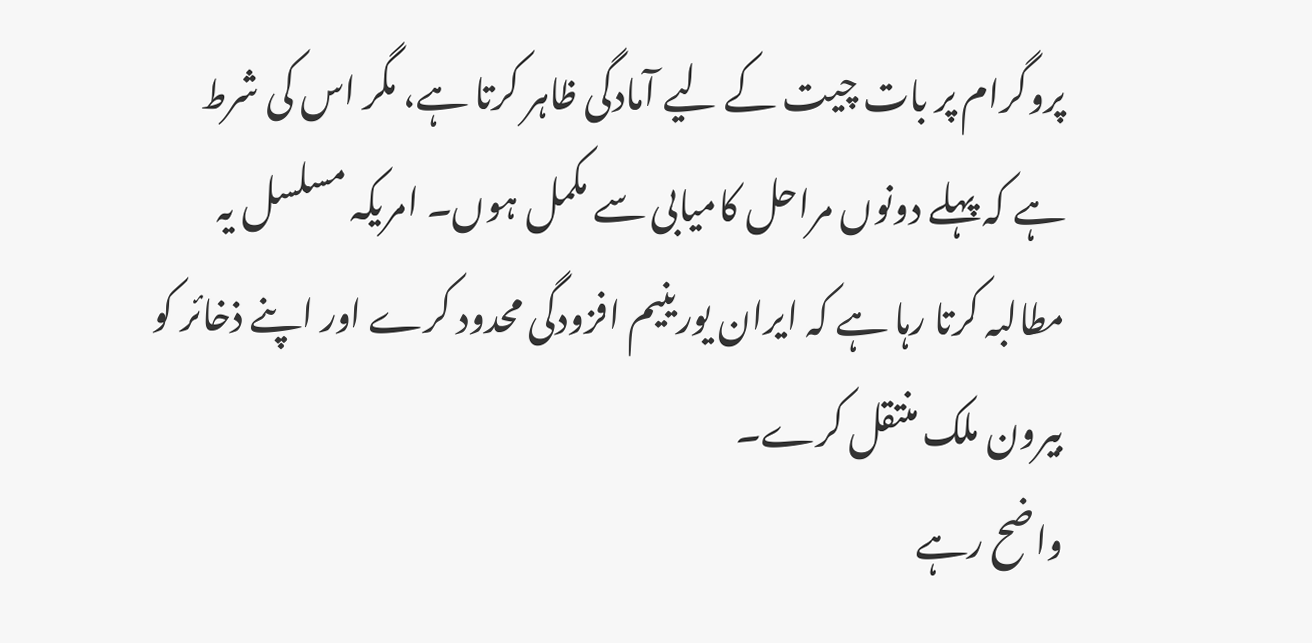پروگرام پر بات چیت کے لیے آمادگی ظاہر کرتا ہے، مگر اس کی شرط ہے کہ پہلے دونوں مراحل کامیابی سے مکمل ہوں۔ امریکہ مسلسل یہ مطالبہ کرتا رہا ہے کہ ایران یورینیم افزودگی محدود کرے اور اپنے ذخائر کو بیرون ملک منتقل کرے۔
واضح رہے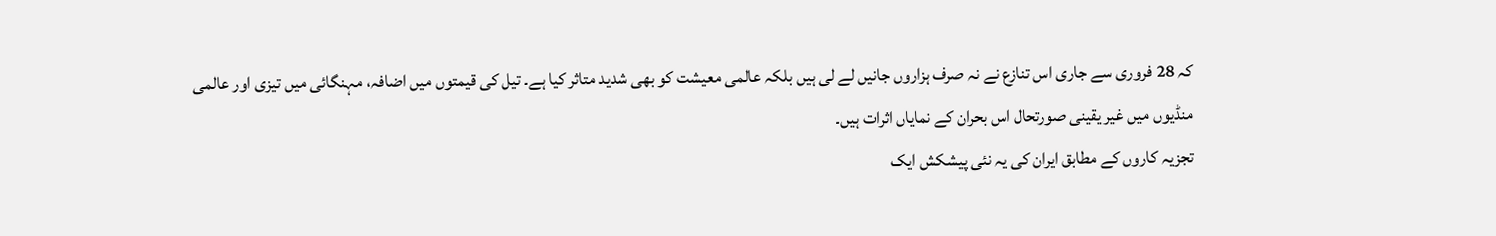کہ 28 فروری سے جاری اس تنازع نے نہ صرف ہزاروں جانیں لے لی ہیں بلکہ عالمی معیشت کو بھی شدید متاثر کیا ہے۔ تیل کی قیمتوں میں اضافہ، مہنگائی میں تیزی اور عالمی منڈیوں میں غیر یقینی صورتحال اس بحران کے نمایاں اثرات ہیں۔
تجزیہ کاروں کے مطابق ایران کی یہ نئی پیشکش ایک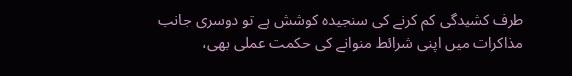طرف کشیدگی کم کرنے کی سنجیدہ کوشش ہے تو دوسری جانب مذاکرات میں اپنی شرائط منوانے کی حکمت عملی بھی،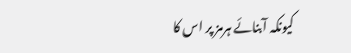کیونکہ آبنائے ہرمز پر اس کا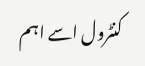کنٹرول اسے اہم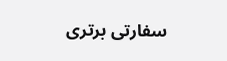سفارتی برتری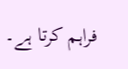فراہم کرتا ہے۔